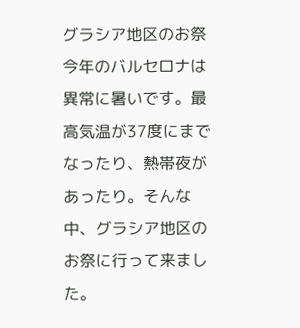グラシア地区のお祭
今年のバルセロナは異常に暑いです。最高気温が37度にまでなったり、熱帯夜があったり。そんな中、グラシア地区のお祭に行って来ました。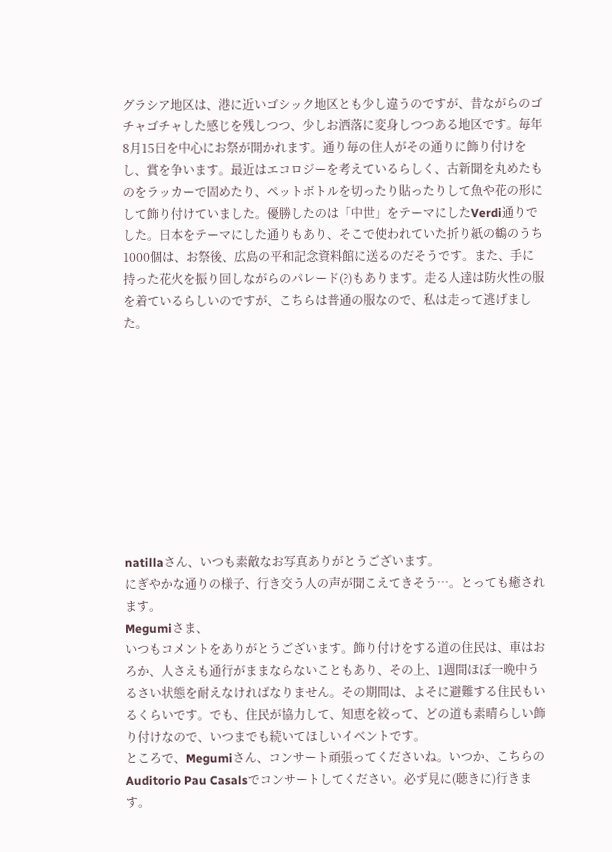グラシア地区は、港に近いゴシック地区とも少し違うのですが、昔ながらのゴチャゴチャした感じを残しつつ、少しお洒落に変身しつつある地区です。毎年8月15日を中心にお祭が開かれます。通り毎の住人がその通りに飾り付けをし、賞を争います。最近はエコロジーを考えているらしく、古新聞を丸めたものをラッカーで固めたり、ペットボトルを切ったり貼ったりして魚や花の形にして飾り付けていました。優勝したのは「中世」をテーマにしたVerdi通りでした。日本をテーマにした通りもあり、そこで使われていた折り紙の鶴のうち1000個は、お祭後、広島の平和記念資料館に送るのだそうです。また、手に持った花火を振り回しながらのパレード(?)もあります。走る人達は防火性の服を着ているらしいのですが、こちらは普通の服なので、私は走って逃げました。










natillaさん、いつも素敵なお写真ありがとうございます。
にぎやかな通りの様子、行き交う人の声が聞こえてきそう…。とっても癒されます。
Megumiさま、
いつもコメントをありがとうございます。飾り付けをする道の住民は、車はおろか、人さえも通行がままならないこともあり、その上、1週間ほぼ一晩中うるさい状態を耐えなければなりません。その期間は、よそに避難する住民もいるくらいです。でも、住民が協力して、知恵を絞って、どの道も素晴らしい飾り付けなので、いつまでも続いてほしいイベントです。
ところで、Megumiさん、コンサート頑張ってくださいね。いつか、こちらのAuditorio Pau Casalsでコンサートしてください。必ず見に(聴きに)行きます。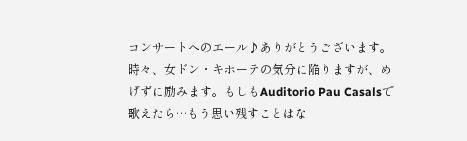コンサートへのエール♪ありがとうございます。時々、女ドン・キホーテの気分に陥りますが、めげずに励みます。もしもAuditorio Pau Casalsで歌えたら…もう思い残すことはな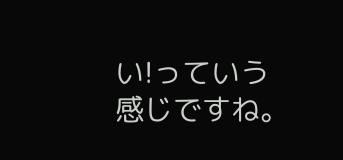い!っていう感じですね。